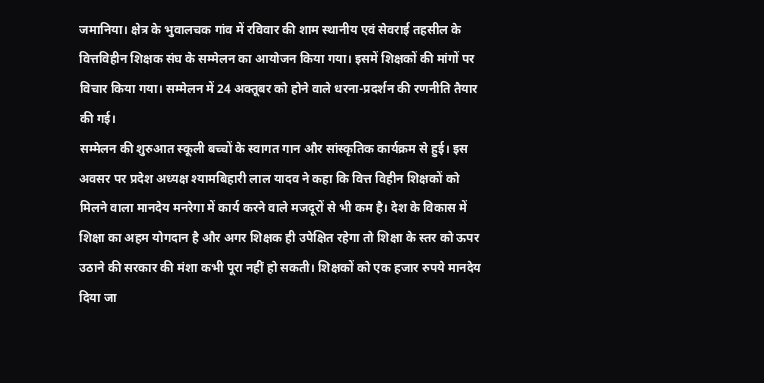जमानिया। क्षेत्र के भुवालचक गांव में रविवार की शाम स्थानीय एवं सेवराई तहसील के वित्तविहीन शिक्षक संघ के सम्मेलन का आयोजन किया गया। इसमें शिक्षकों की मांगों पर विचार किया गया। सम्मेलन में 24 अक्तूबर को होने वाले धरना-प्रदर्शन की रणनीति तैयार की गई।
सम्मेलन की शुरुआत स्कूली बच्चों के स्वागत गान और सांस्कृतिक कार्यक्रम से हुई। इस अवसर पर प्रदेश अध्यक्ष श्यामबिहारी लाल यादव ने कहा कि वित्त विहीन शिक्षकों को मिलने वाला मानदेय मनरेगा में कार्य करने वाले मजदूरों से भी कम है। देश के विकास में शिक्षा का अहम योगदान है और अगर शिक्षक ही उपेक्षित रहेगा तो शिक्षा के स्तर को ऊपर उठाने की सरकार की मंशा कभी पूरा नहीं हो सकती। शिक्षकों को एक हजार रुपये मानदेय दिया जा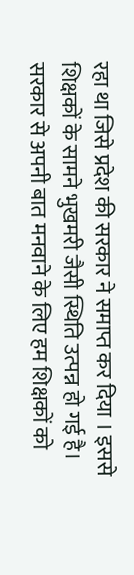रहा था जिसे प्रदेश की सरकार ने समाप्त कर दिया । इससे शिक्षकों के सामने भुखमरी जैसी स्थिति उत्पन्न हो गई है। सरकार से अपनी बात मनवाने के लिए हम शिक्षकों को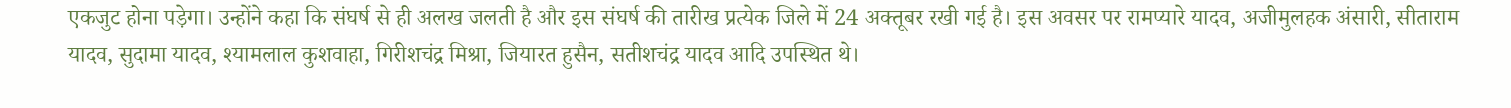एकजुट होना पड़ेगा। उन्होंने कहा कि संघर्ष से ही अलख जलती है और इस संघर्ष की तारीख प्रत्येक जिले में 24 अक्तूबर रखी गई है। इस अवसर पर रामप्यारे यादव, अजीमुलहक अंसारी, सीताराम यादव, सुदामा यादव, श्यामलाल कुशवाहा, गिरीशचंद्र मिश्रा, जियारत हुसैन, सतीशचंद्र यादव आदि उपस्थित थे।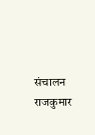संचालन राजकुमार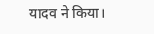यादव ने किया।